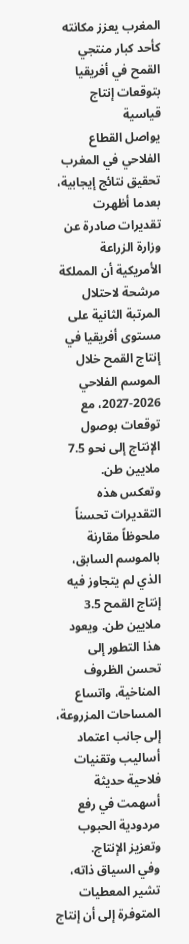المغرب يعزز مكانته كأحد كبار منتجي القمح في أفريقيا بتوقعات إنتاج قياسية
يواصل القطاع الفلاحي في المغرب تحقيق نتائج إيجابية، بعدما أظهرت تقديرات صادرة عن وزارة الزراعة الأمريكية أن المملكة مرشحة لاحتلال المرتبة الثانية على مستوى أفريقيا في إنتاج القمح خلال الموسم الفلاحي 2026-2027، مع توقعات بوصول الإنتاج إلى نحو 7.5 ملايين طن.
وتعكس هذه التقديرات تحسناً ملحوظاً مقارنة بالموسم السابق، الذي لم يتجاوز فيه إنتاج القمح 3.5 ملايين طن. ويعود هذا التطور إلى تحسن الظروف المناخية، واتساع المساحات المزروعة، إلى جانب اعتماد أساليب وتقنيات فلاحية حديثة أسهمت في رفع مردودية الحبوب وتعزيز الإنتاج.
وفي السياق ذاته، تشير المعطيات المتوفرة إلى أن إنتاج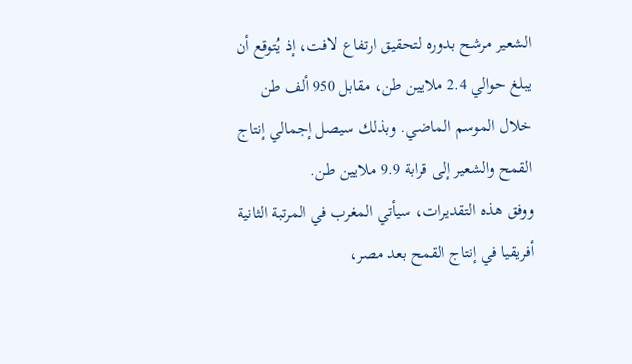الشعير مرشح بدوره لتحقيق ارتفاع لافت، إذ يُتوقع أن يبلغ حوالي 2.4 ملايين طن، مقابل 950 ألف طن خلال الموسم الماضي. وبذلك سيصل إجمالي إنتاج القمح والشعير إلى قرابة 9.9 ملايين طن.
ووفق هذه التقديرات، سيأتي المغرب في المرتبة الثانية أفريقيا في إنتاج القمح بعد مصر،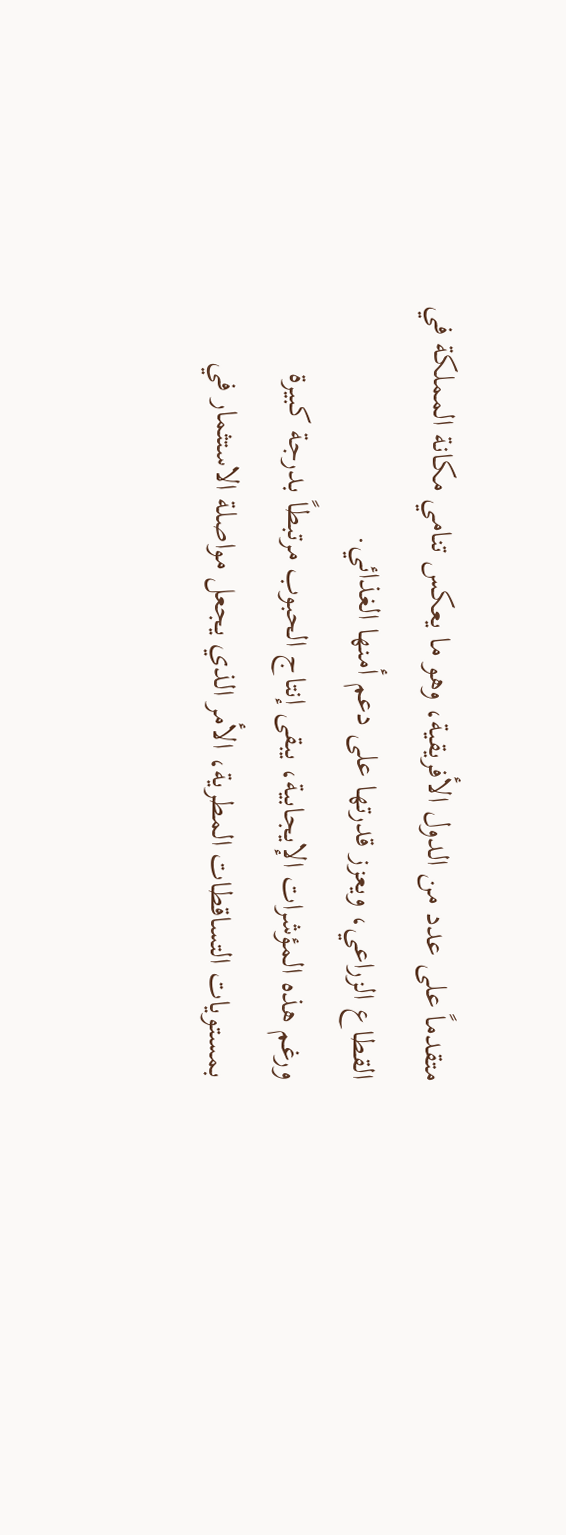متقدماً على عدد من الدول الأفريقية، وهو ما يعكس تنامي مكانة المملكة في القطاع الزراعي، ويعزز قدرتها على دعم أمنها الغذائي.
ورغم هذه المؤشرات الإيجابية، يبقى إنتاج الحبوب مرتبطاً بدرجة كبيرة بمستويات التساقطات المطرية، الأمر الذي يجعل مواصلة الاستثمار في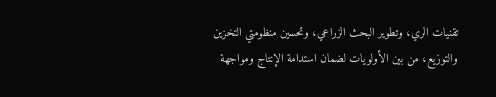تقنيات الري، وتطوير البحث الزراعي، وتحسين منظومتي التخزين والتوزيع، من بين الأولويات لضمان استدامة الإنتاج ومواجهة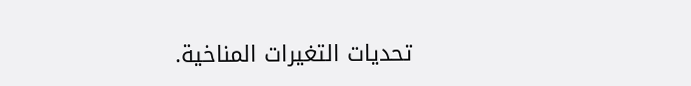تحديات التغيرات المناخية.